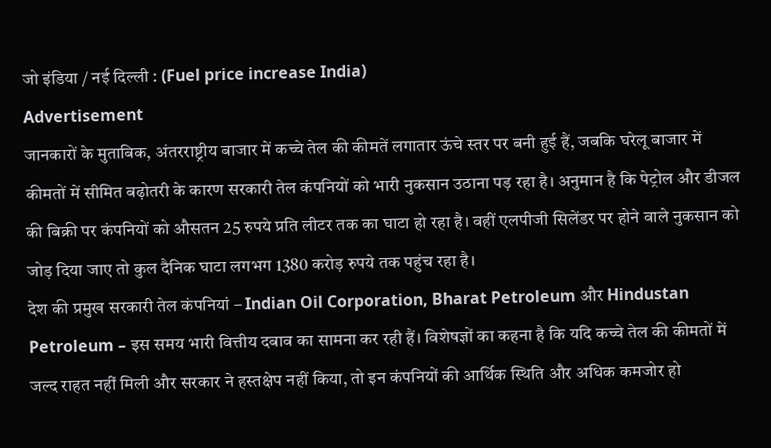जो इंडिया / नई दिल्ली : (Fuel price increase India)
Advertisement
जानकारों के मुताबिक, अंतरराष्ट्रीय बाजार में कच्चे तेल की कीमतें लगातार ऊंचे स्तर पर बनी हुई हैं, जबकि घरेलू बाजार में कीमतों में सीमित बढ़ोतरी के कारण सरकारी तेल कंपनियों को भारी नुकसान उठाना पड़ रहा है। अनुमान है कि पेट्रोल और डीजल की बिक्री पर कंपनियों को औसतन 25 रुपये प्रति लीटर तक का घाटा हो रहा है। वहीं एलपीजी सिलेंडर पर होने वाले नुकसान को जोड़ दिया जाए तो कुल दैनिक घाटा लगभग 1380 करोड़ रुपये तक पहुंच रहा है।
देश की प्रमुख सरकारी तेल कंपनियां – Indian Oil Corporation, Bharat Petroleum और Hindustan Petroleum – इस समय भारी वित्तीय दबाव का सामना कर रही हैं। विशेषज्ञों का कहना है कि यदि कच्चे तेल की कीमतों में जल्द राहत नहीं मिली और सरकार ने हस्तक्षेप नहीं किया, तो इन कंपनियों की आर्थिक स्थिति और अधिक कमजोर हो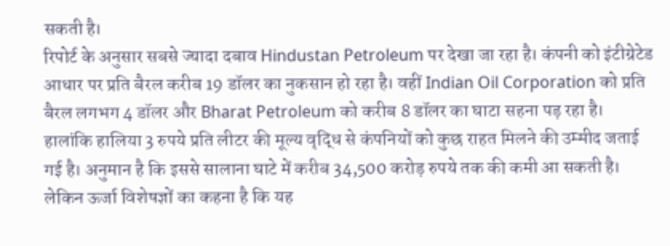सकती है।
रिपोर्ट के अनुसार सबसे ज्यादा दबाव Hindustan Petroleum पर देखा जा रहा है। कंपनी को इंटीग्रेटेड आधार पर प्रति बैरल करीब 19 डॉलर का नुकसान हो रहा है। वहीं Indian Oil Corporation को प्रति बैरल लगभग 4 डॉलर और Bharat Petroleum को करीब 8 डॉलर का घाटा सहना पड़ रहा है।
हालांकि हालिया 3 रुपये प्रति लीटर की मूल्य वृद्धि से कंपनियों को कुछ राहत मिलने की उम्मीद जताई गई है। अनुमान है कि इससे सालाना घाटे में करीब 34,500 करोड़ रुपये तक की कमी आ सकती है। लेकिन ऊर्जा विशेषज्ञों का कहना है कि यह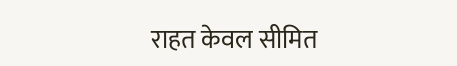राहत केवल सीमित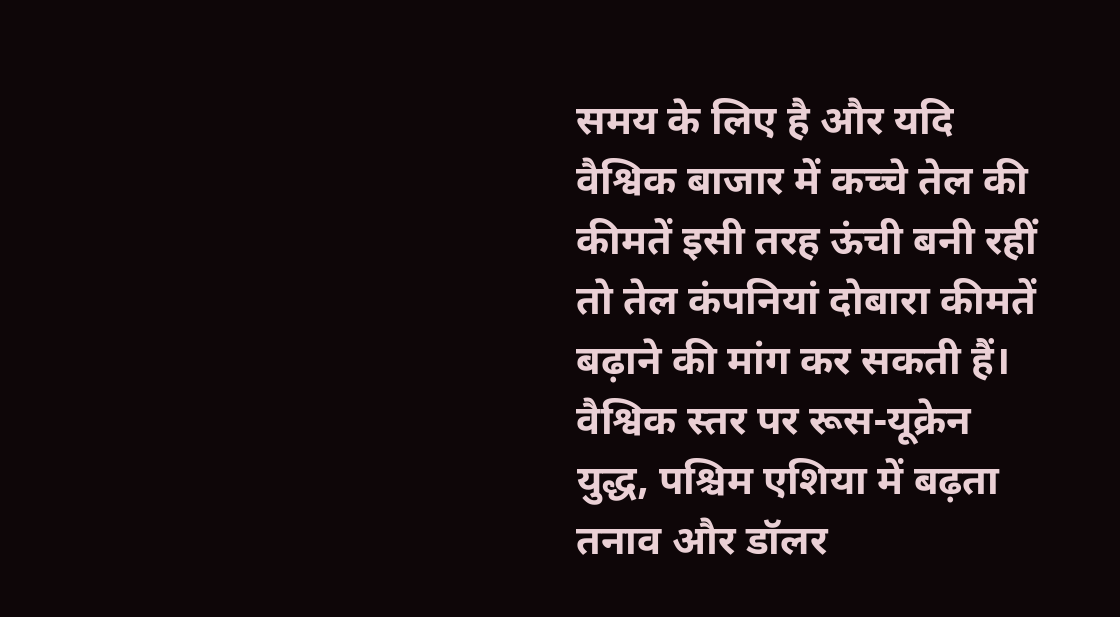समय के लिए है और यदि वैश्विक बाजार में कच्चे तेल की कीमतें इसी तरह ऊंची बनी रहीं तो तेल कंपनियां दोबारा कीमतें बढ़ाने की मांग कर सकती हैं।
वैश्विक स्तर पर रूस-यूक्रेन युद्ध, पश्चिम एशिया में बढ़ता तनाव और डॉलर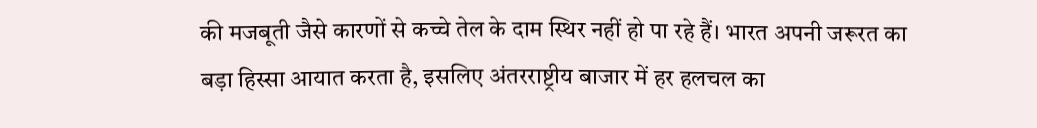की मजबूती जैसे कारणों से कच्चे तेल के दाम स्थिर नहीं हो पा रहे हैं। भारत अपनी जरूरत का बड़ा हिस्सा आयात करता है, इसलिए अंतरराष्ट्रीय बाजार में हर हलचल का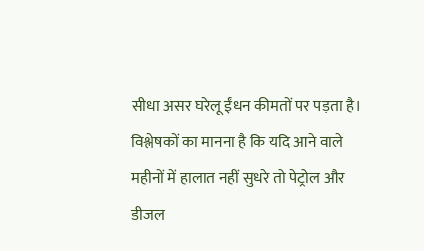सीधा असर घरेलू ईंधन कीमतों पर पड़ता है।
विश्लेषकों का मानना है कि यदि आने वाले महीनों में हालात नहीं सुधरे तो पेट्रोल और डीजल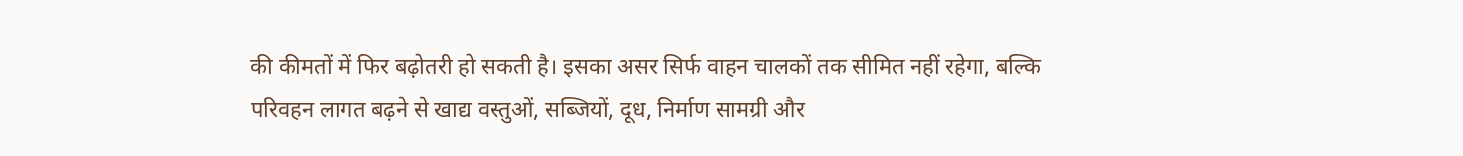की कीमतों में फिर बढ़ोतरी हो सकती है। इसका असर सिर्फ वाहन चालकों तक सीमित नहीं रहेगा, बल्कि परिवहन लागत बढ़ने से खाद्य वस्तुओं, सब्जियों, दूध, निर्माण सामग्री और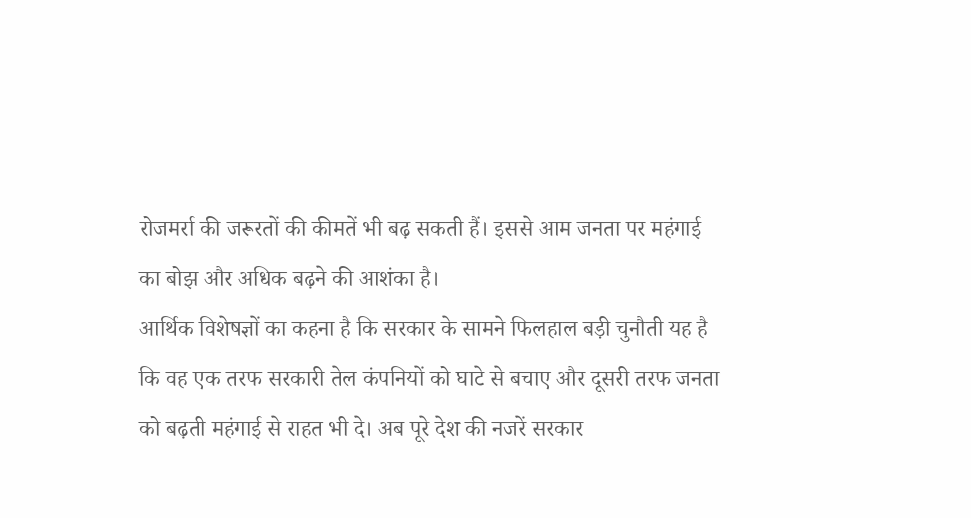रोजमर्रा की जरूरतों की कीमतें भी बढ़ सकती हैं। इससे आम जनता पर महंगाई का बोझ और अधिक बढ़ने की आशंका है।
आर्थिक विशेषज्ञों का कहना है कि सरकार के सामने फिलहाल बड़ी चुनौती यह है कि वह एक तरफ सरकारी तेल कंपनियों को घाटे से बचाए और दूसरी तरफ जनता को बढ़ती महंगाई से राहत भी दे। अब पूरे देश की नजरें सरकार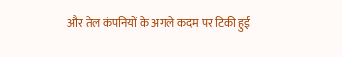और तेल कंपनियों के अगले कदम पर टिकी हुई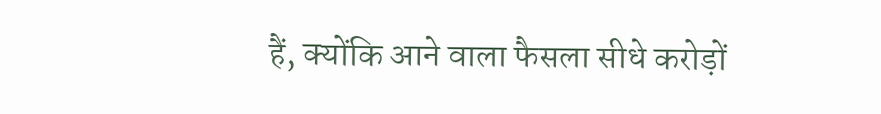हैं, क्योंकि आने वाला फैसला सीधे करोड़ों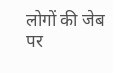लोगों की जेब पर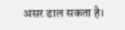असर डाल सकता है।